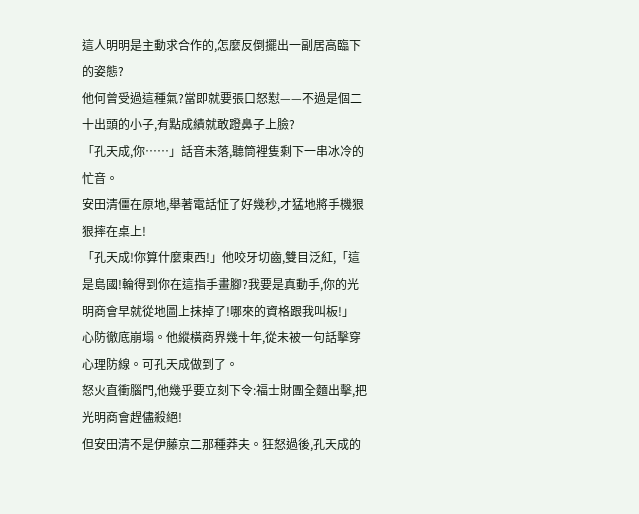這人明明是主動求合作的,怎麼反倒擺出一副居高臨下的姿態?
他何曾受過這種氣?當即就要張口怒懟——不過是個二十出頭的小子,有點成績就敢蹬鼻子上臉?
「孔天成,你……」話音未落,聽筒裡隻剩下一串冰冷的忙音。
安田清僵在原地,舉著電話怔了好幾秒,才猛地將手機狠狠摔在桌上!
「孔天成!你算什麼東西!」他咬牙切齒,雙目泛紅,「這是島國!輪得到你在這指手畫腳?我要是真動手,你的光明商會早就從地圖上抹掉了!哪來的資格跟我叫板!」
心防徹底崩塌。他縱橫商界幾十年,從未被一句話擊穿心理防線。可孔天成做到了。
怒火直衝腦門,他幾乎要立刻下令:福士財團全麵出擊,把光明商會趕儘殺絕!
但安田清不是伊藤京二那種莽夫。狂怒過後,孔天成的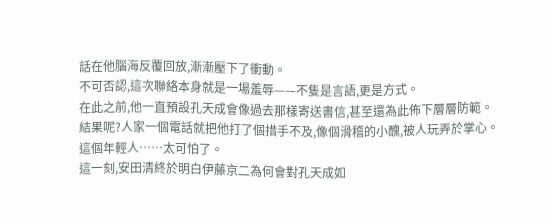話在他腦海反覆回放,漸漸壓下了衝動。
不可否認,這次聯絡本身就是一場羞辱——不隻是言語,更是方式。
在此之前,他一直預設孔天成會像過去那樣寄送書信,甚至還為此佈下層層防範。
結果呢?人家一個電話就把他打了個措手不及,像個滑稽的小醜,被人玩弄於掌心。
這個年輕人……太可怕了。
這一刻,安田清終於明白伊藤京二為何會對孔天成如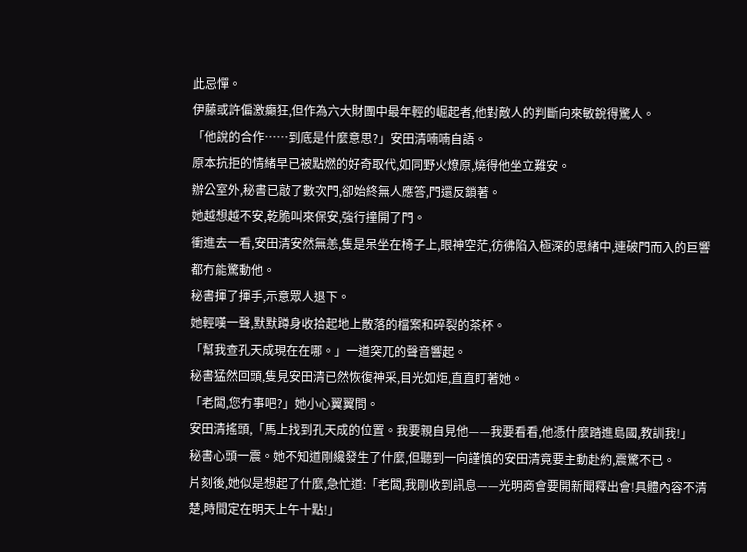此忌憚。
伊藤或許偏激癲狂,但作為六大財團中最年輕的崛起者,他對敵人的判斷向來敏銳得驚人。
「他說的合作……到底是什麼意思?」安田清喃喃自語。
原本抗拒的情緒早已被點燃的好奇取代,如同野火燎原,燒得他坐立難安。
辦公室外,秘書已敲了數次門,卻始終無人應答,門還反鎖著。
她越想越不安,乾脆叫來保安,強行撞開了門。
衝進去一看,安田清安然無恙,隻是呆坐在椅子上,眼神空茫,彷彿陷入極深的思緒中,連破門而入的巨響都冇能驚動他。
秘書揮了揮手,示意眾人退下。
她輕嘆一聲,默默蹲身收拾起地上散落的檔案和碎裂的茶杯。
「幫我查孔天成現在在哪。」一道突兀的聲音響起。
秘書猛然回頭,隻見安田清已然恢復神采,目光如炬,直直盯著她。
「老闆,您冇事吧?」她小心翼翼問。
安田清搖頭,「馬上找到孔天成的位置。我要親自見他——我要看看,他憑什麼踏進島國,教訓我!」
秘書心頭一震。她不知道剛纔發生了什麼,但聽到一向謹慎的安田清竟要主動赴約,震驚不已。
片刻後,她似是想起了什麼,急忙道:「老闆,我剛收到訊息——光明商會要開新聞釋出會!具體內容不清楚,時間定在明天上午十點!」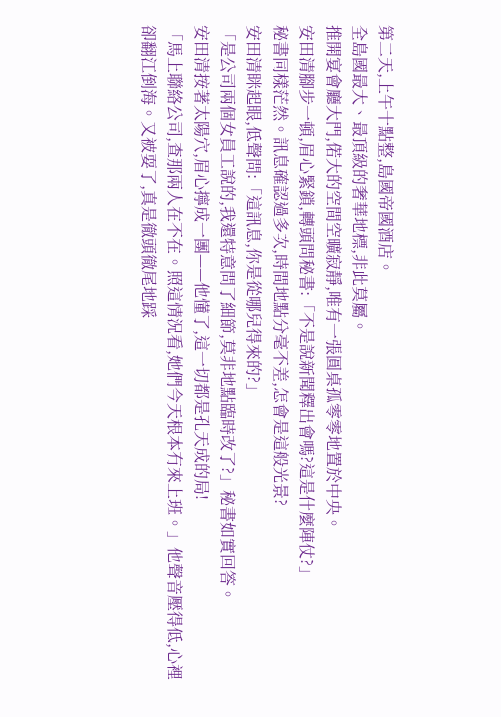第二天,上午十點整,島國帝國酒店。
全島國最大、最頂級的奢華地標,非此莫屬。
推開宴會廳大門,偌大的空間空曠寂靜,唯有一張圓桌孤零零地置於中央。
安田清腳步一頓,眉心緊鎖,轉頭問秘書:「不是說新聞釋出會嗎?這是什麼陣仗?」
秘書同樣茫然。訊息確認過多次,時間地點分毫不差,怎會是這般光景?
安田清眯起眼,低聲問:「這訊息,你是從哪兒得來的?」
「是公司兩個女員工說的,我還特意問了細節,莫非地點臨時改了?」秘書如實回答。
安田清按著太陽穴,眉心擰成一團——他懂了,這一切都是孔天成的局!
「馬上聯絡公司,查那兩人在不在。照這情況看,她們今天根本冇來上班。」他聲音壓得低,心裡卻翻江倒海。又被耍了,真是徹頭徹尾地踩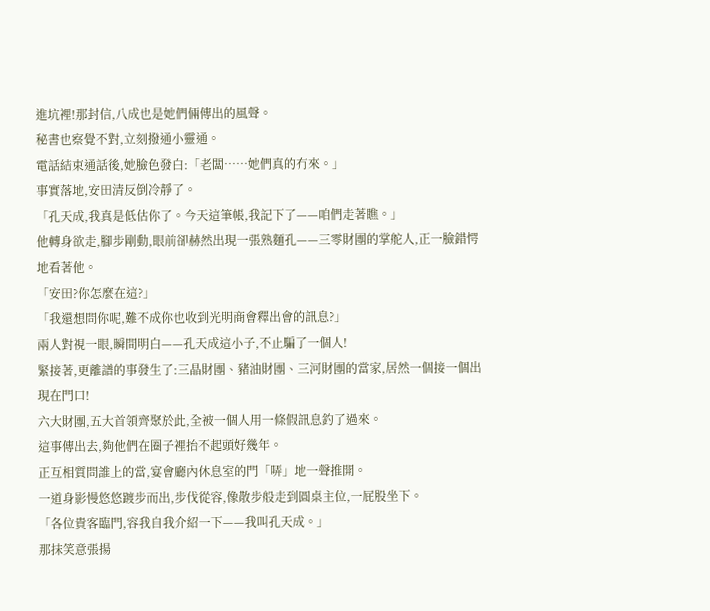進坑裡!那封信,八成也是她們倆傳出的風聲。
秘書也察覺不對,立刻撥通小靈通。
電話結束通話後,她臉色發白:「老闆……她們真的冇來。」
事實落地,安田清反倒冷靜了。
「孔天成,我真是低估你了。今天這筆帳,我記下了——咱們走著瞧。」
他轉身欲走,腳步剛動,眼前卻赫然出現一張熟麵孔——三零財團的掌舵人,正一臉錯愕地看著他。
「安田?你怎麼在這?」
「我還想問你呢,難不成你也收到光明商會釋出會的訊息?」
兩人對視一眼,瞬間明白——孔天成這小子,不止騙了一個人!
緊接著,更離譜的事發生了:三晶財團、豬油財團、三河財團的當家,居然一個接一個出現在門口!
六大財團,五大首領齊聚於此,全被一個人用一條假訊息釣了過來。
這事傳出去,夠他們在圈子裡抬不起頭好幾年。
正互相質問誰上的當,宴會廳內休息室的門「哢」地一聲推開。
一道身影慢悠悠踱步而出,步伐從容,像散步般走到圓桌主位,一屁股坐下。
「各位貴客臨門,容我自我介紹一下——我叫孔天成。」
那抹笑意張揚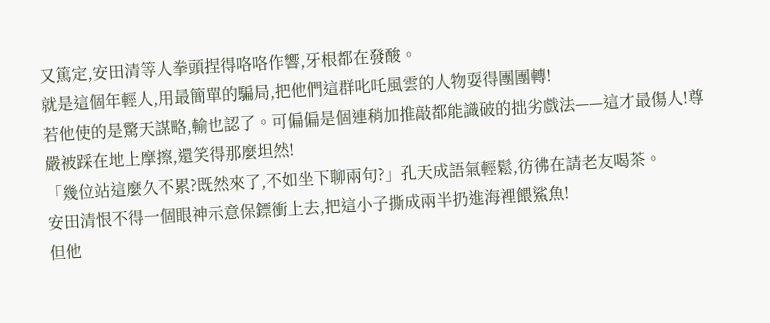又篤定,安田清等人拳頭捏得咯咯作響,牙根都在發酸。
就是這個年輕人,用最簡單的騙局,把他們這群叱吒風雲的人物耍得團團轉!
若他使的是驚天謀略,輸也認了。可偏偏是個連稍加推敲都能識破的拙劣戲法——這才最傷人!尊嚴被踩在地上摩擦,還笑得那麼坦然!
「幾位站這麼久不累?既然來了,不如坐下聊兩句?」孔天成語氣輕鬆,彷彿在請老友喝茶。
安田清恨不得一個眼神示意保鏢衝上去,把這小子撕成兩半扔進海裡餵鯊魚!
但他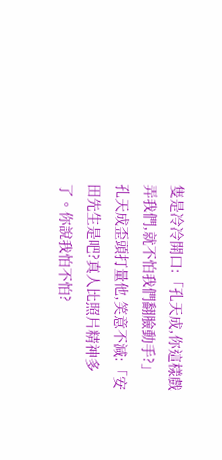隻是冷冷開口:「孔天成,你這樣戲弄我們,就不怕我們翻臉動手?」
孔天成歪頭打量他,笑意不減:「安田先生是吧?真人比照片精神多了。你說我怕不怕?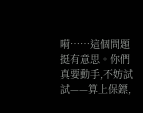嗬……這個問題挺有意思。你們真要動手,不妨試試——算上保鏢,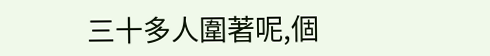三十多人圍著呢,個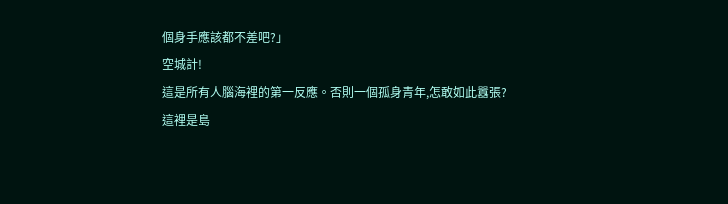個身手應該都不差吧?」
空城計!
這是所有人腦海裡的第一反應。否則一個孤身青年,怎敢如此囂張?
這裡是島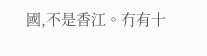國,不是香江。冇有十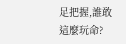足把握,誰敢這麼玩命?